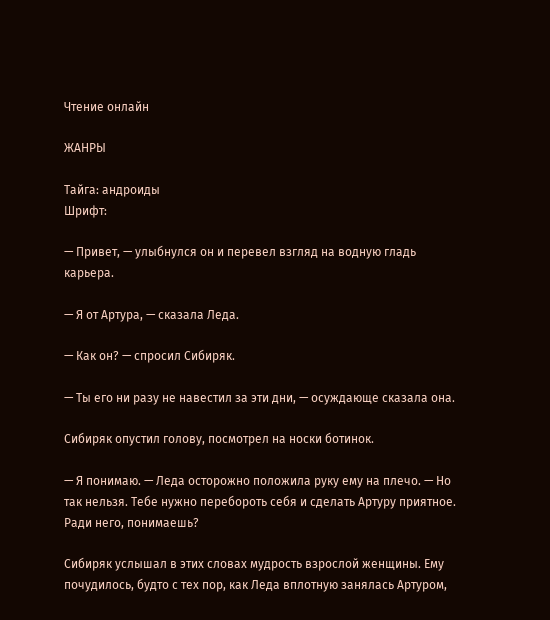Чтение онлайн

ЖАНРЫ

Тайга: андроиды
Шрифт:

— Привет, — улыбнулся он и перевел взгляд на водную гладь карьера.

— Я от Артура, — сказала Леда.

— Как он? — спросил Сибиряк.

— Ты его ни разу не навестил за эти дни, — осуждающе сказала она.

Сибиряк опустил голову, посмотрел на носки ботинок.

— Я понимаю. — Леда осторожно положила руку ему на плечо. — Но так нельзя. Тебе нужно перебороть себя и сделать Артуру приятное. Ради него, понимаешь?

Сибиряк услышал в этих словах мудрость взрослой женщины. Ему почудилось, будто с тех пор, как Леда вплотную занялась Артуром,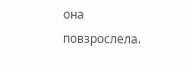она повзрослела.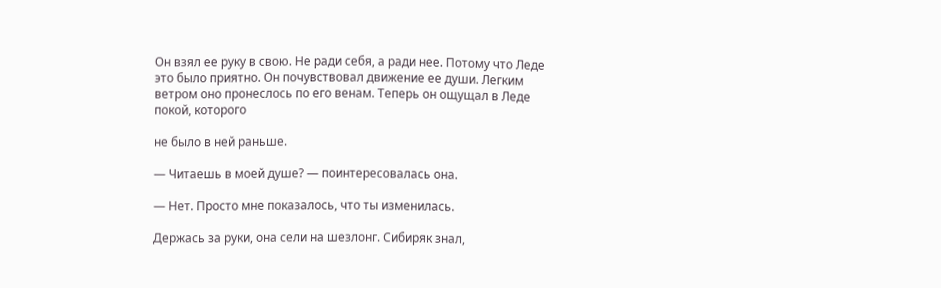Он взял ее руку в свою. Не ради себя, а ради нее. Потому что Леде это было приятно. Он почувствовал движение ее души. Легким ветром оно пронеслось по его венам. Теперь он ощущал в Леде покой, которого

не было в ней раньше.

— Читаешь в моей душе? — поинтересовалась она.

— Нет. Просто мне показалось, что ты изменилась.

Держась за руки, она сели на шезлонг. Сибиряк знал,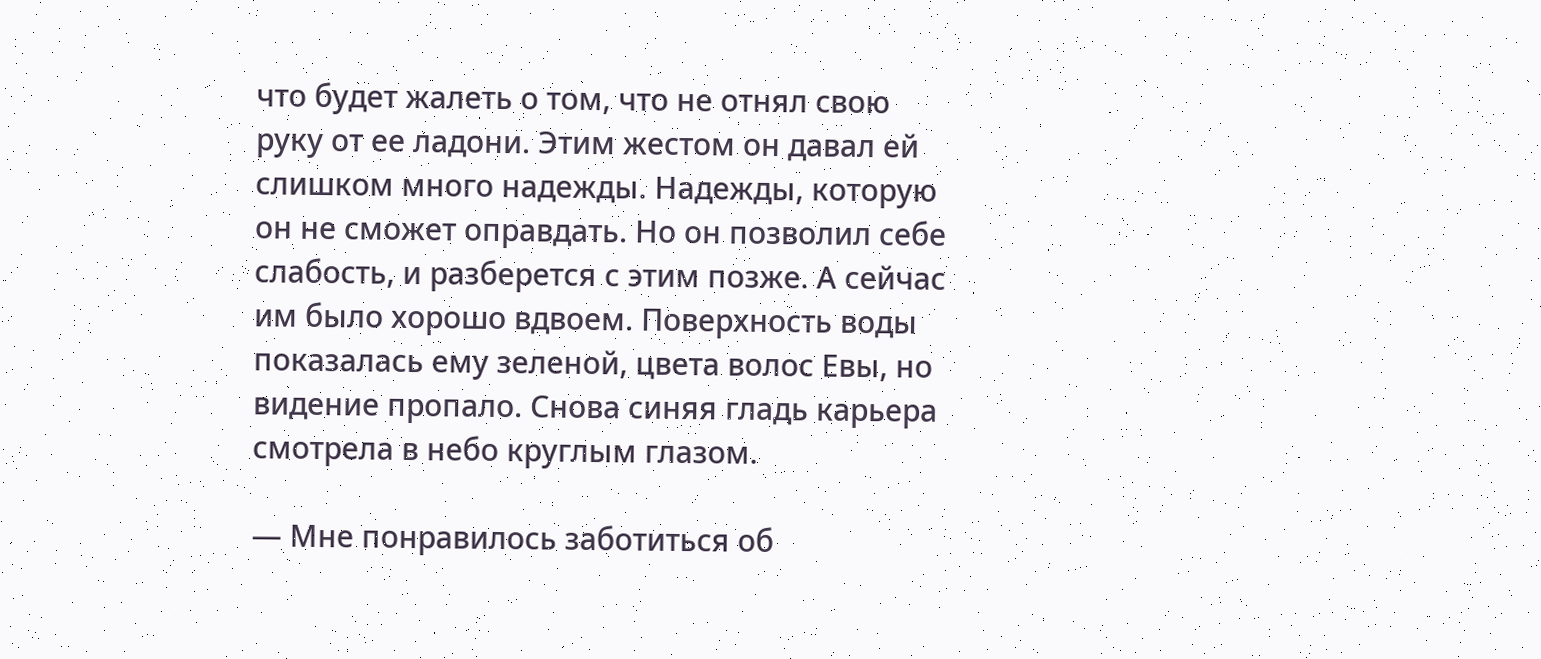что будет жалеть о том, что не отнял свою руку от ее ладони. Этим жестом он давал ей слишком много надежды. Надежды, которую он не сможет оправдать. Но он позволил себе слабость, и разберется с этим позже. А сейчас им было хорошо вдвоем. Поверхность воды показалась ему зеленой, цвета волос Евы, но видение пропало. Снова синяя гладь карьера смотрела в небо круглым глазом.

— Мне понравилось заботиться об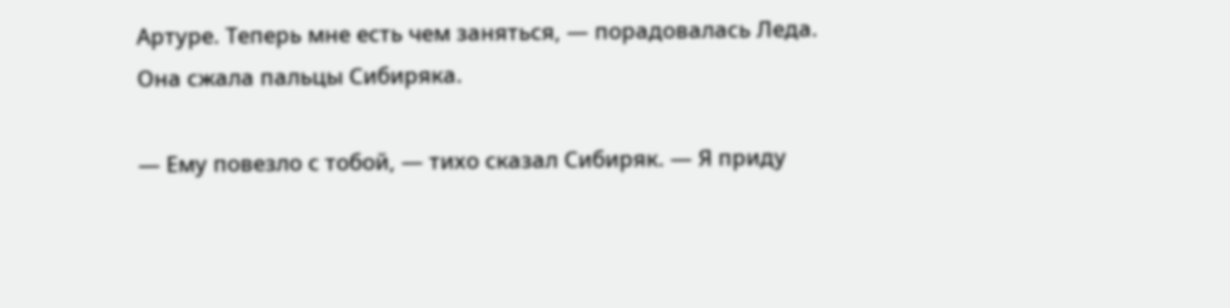Артуре. Теперь мне есть чем заняться, — порадовалась Леда. Она сжала пальцы Сибиряка.

— Ему повезло с тобой, — тихо сказал Сибиряк. — Я приду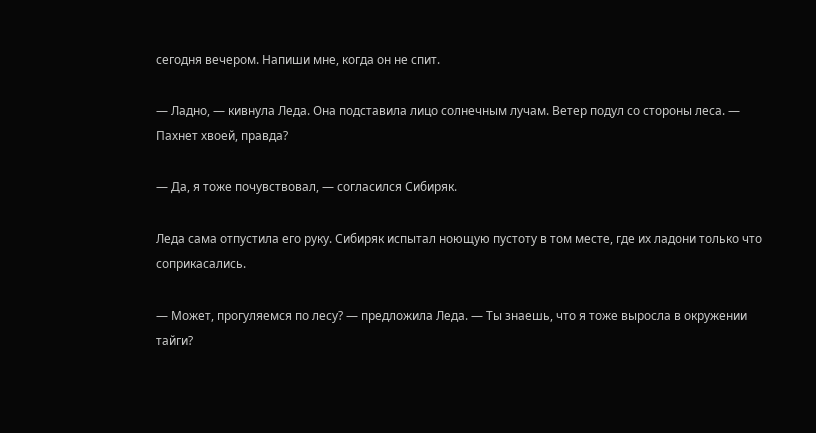сегодня вечером. Напиши мне, когда он не спит.

— Ладно, — кивнула Леда. Она подставила лицо солнечным лучам. Ветер подул со стороны леса. — Пахнет хвоей, правда?

— Да, я тоже почувствовал, — согласился Сибиряк.

Леда сама отпустила его руку. Сибиряк испытал ноющую пустоту в том месте, где их ладони только что соприкасались.

— Может, прогуляемся по лесу? — предложила Леда. — Ты знаешь, что я тоже выросла в окружении тайги?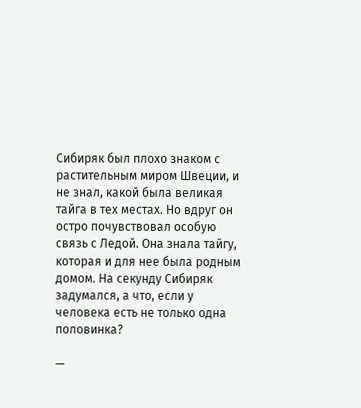Сибиряк был плохо знаком с растительным миром Швеции, и не знал, какой была великая тайга в тех местах. Но вдруг он остро почувствовал особую связь с Ледой. Она знала тайгу, которая и для нее была родным домом. На секунду Сибиряк задумался, а что, если у человека есть не только одна половинка?

—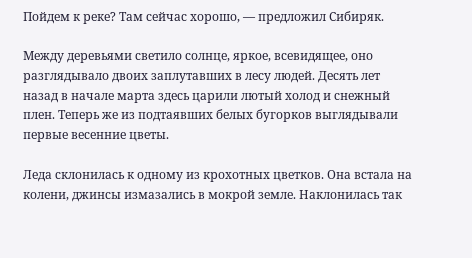Пойдем к реке? Там сейчас хорошо, — предложил Сибиряк.

Между деревьями светило солнце, яркое, всевидящее, оно разглядывало двоих заплутавших в лесу людей. Десять лет назад в начале марта здесь царили лютый холод и снежный плен. Теперь же из подтаявших белых бугорков выглядывали первые весенние цветы.

Леда склонилась к одному из крохотных цветков. Она встала на колени, джинсы измазались в мокрой земле. Наклонилась так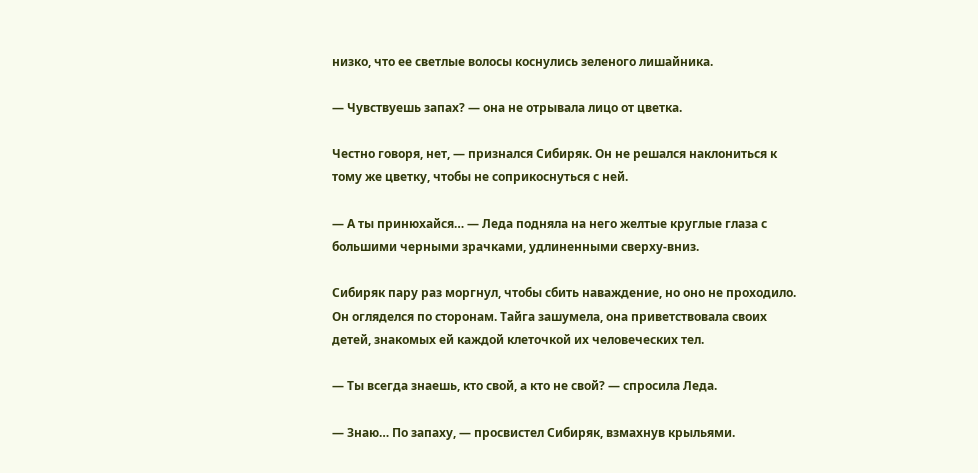низко, что ее светлые волосы коснулись зеленого лишайника.

— Чувствуешь запах? — она не отрывала лицо от цветка.

Честно говоря, нет, — признался Сибиряк. Он не решался наклониться к тому же цветку, чтобы не соприкоснуться с ней.

— А ты принюхайся… — Леда подняла на него желтые круглые глаза с большими черными зрачками, удлиненными сверху-вниз.

Сибиряк пару раз моргнул, чтобы сбить наваждение, но оно не проходило. Он огляделся по сторонам. Тайга зашумела, она приветствовала своих детей, знакомых ей каждой клеточкой их человеческих тел.

— Ты всегда знаешь, кто свой, а кто не свой? — спросила Леда.

— Знаю… По запаху, — просвистел Сибиряк, взмахнув крыльями.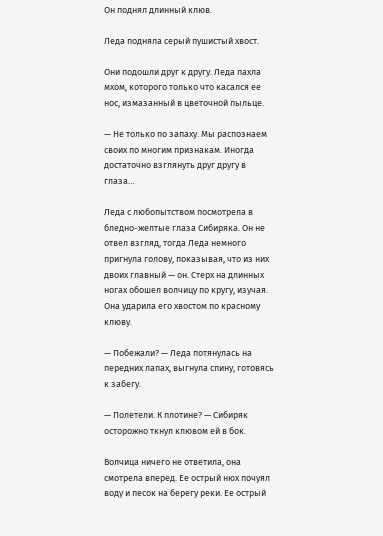Он поднял длинный клюв.

Леда подняла серый пушистый хвост.

Они подошли друг к другу. Леда пахла мхом, которого только что касался ее нос, измазанный в цветочной пыльце.

— Не только по запаху. Мы распознаем своих по многим признакам. Иногда достаточно взглянуть друг другу в глаза…

Леда с любопытством посмотрела в бледно-желтые глаза Сибиряка. Он не отвел взгляд, тогда Леда немного пригнула голову, показывая, что из них двоих главный — он. Стерх на длинных ногах обошел волчицу по кругу, изучая. Она ударила его хвостом по красному клюву.

— Побежали? — Леда потянулась на передних лапах, выгнула спину, готовясь к забегу.

— Полетели. К плотине? — Сибиряк осторожно ткнул клювом ей в бок.

Волчица ничего не ответила, она смотрела вперед. Ее острый нюх почуял воду и песок на берегу реки. Ее острый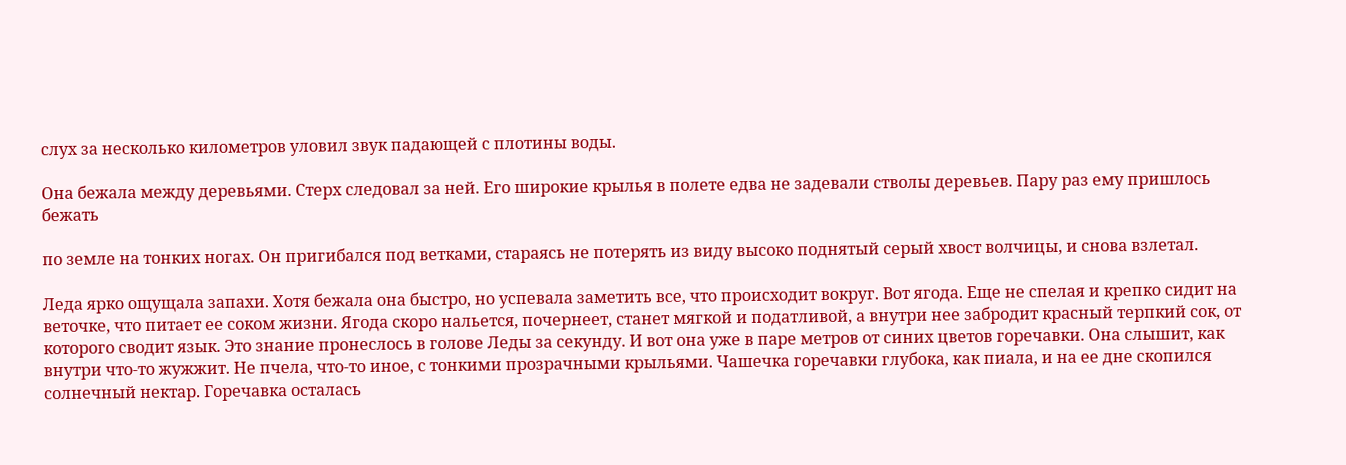слух за несколько километров уловил звук падающей с плотины воды.

Она бежала между деревьями. Стерх следовал за ней. Его широкие крылья в полете едва не задевали стволы деревьев. Пару раз ему пришлось бежать

по земле на тонких ногах. Он пригибался под ветками, стараясь не потерять из виду высоко поднятый серый хвост волчицы, и снова взлетал.

Леда ярко ощущала запахи. Хотя бежала она быстро, но успевала заметить все, что происходит вокруг. Вот ягода. Еще не спелая и крепко сидит на веточке, что питает ее соком жизни. Ягода скоро нальется, почернеет, станет мягкой и податливой, а внутри нее забродит красный терпкий сок, от которого сводит язык. Это знание пронеслось в голове Леды за секунду. И вот она уже в паре метров от синих цветов горечавки. Она слышит, как внутри что-то жужжит. Не пчела, что-то иное, с тонкими прозрачными крыльями. Чашечка горечавки глубока, как пиала, и на ее дне скопился солнечный нектар. Горечавка осталась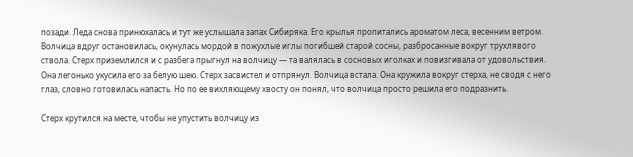позади. Леда снова принюхалась и тут же услышала запах Сибиряка. Его крылья пропитались ароматом леса, весенним ветром. Волчица вдруг остановилась, окунулась мордой в пожухлые иглы погибшей старой сосны, разбросанные вокруг трухлявого ствола. Стерх приземлился и с разбега прыгнул на волчицу — та валялась в сосновых иголках и повизгивала от удовольствия. Она легонько укусила его за белую шею. Стерх засвистел и отпрянул. Волчица встала. Она кружила вокруг стерха, не сводя с него глаз, словно готовилась напасть. Но по ее вихляющему хвосту он понял, что волчица просто решила его подразнить.

Стерх крутился на месте, чтобы не упустить волчицу из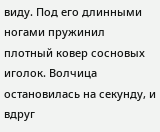виду. Под его длинными ногами пружинил плотный ковер сосновых иголок. Волчица остановилась на секунду, и вдруг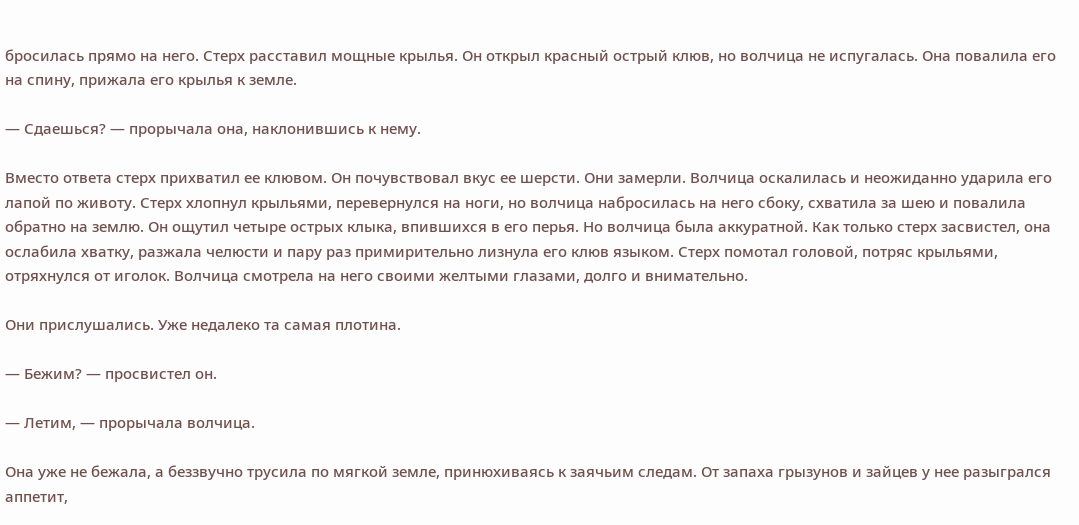бросилась прямо на него. Стерх расставил мощные крылья. Он открыл красный острый клюв, но волчица не испугалась. Она повалила его на спину, прижала его крылья к земле.

— Сдаешься? — прорычала она, наклонившись к нему.

Вместо ответа стерх прихватил ее клювом. Он почувствовал вкус ее шерсти. Они замерли. Волчица оскалилась и неожиданно ударила его лапой по животу. Стерх хлопнул крыльями, перевернулся на ноги, но волчица набросилась на него сбоку, схватила за шею и повалила обратно на землю. Он ощутил четыре острых клыка, впившихся в его перья. Но волчица была аккуратной. Как только стерх засвистел, она ослабила хватку, разжала челюсти и пару раз примирительно лизнула его клюв языком. Стерх помотал головой, потряс крыльями, отряхнулся от иголок. Волчица смотрела на него своими желтыми глазами, долго и внимательно.

Они прислушались. Уже недалеко та самая плотина.

— Бежим? — просвистел он.

— Летим, — прорычала волчица.

Она уже не бежала, а беззвучно трусила по мягкой земле, принюхиваясь к заячьим следам. От запаха грызунов и зайцев у нее разыгрался аппетит,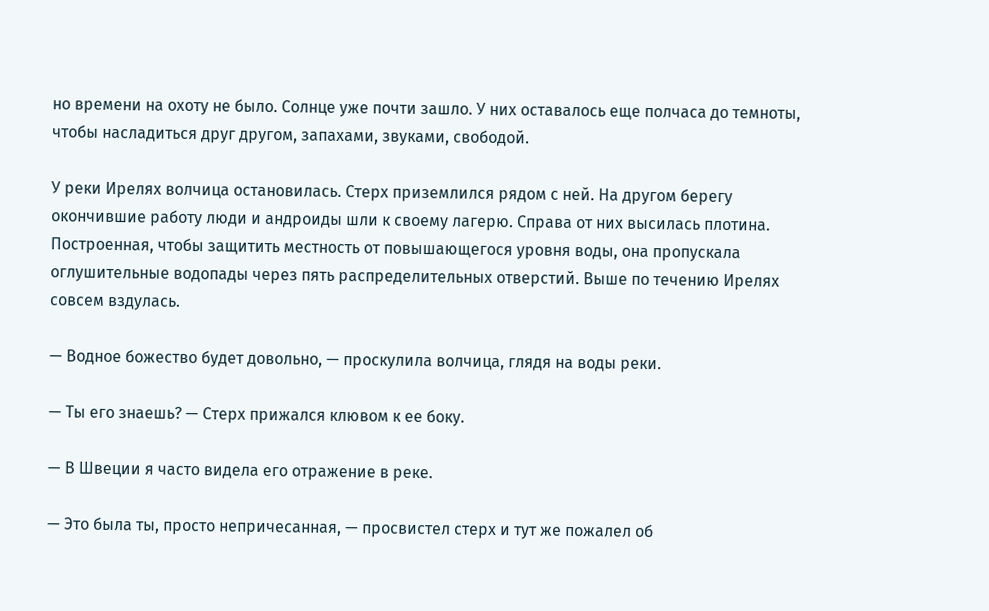но времени на охоту не было. Солнце уже почти зашло. У них оставалось еще полчаса до темноты, чтобы насладиться друг другом, запахами, звуками, свободой.

У реки Ирелях волчица остановилась. Стерх приземлился рядом с ней. На другом берегу окончившие работу люди и андроиды шли к своему лагерю. Справа от них высилась плотина. Построенная, чтобы защитить местность от повышающегося уровня воды, она пропускала оглушительные водопады через пять распределительных отверстий. Выше по течению Ирелях совсем вздулась.

— Водное божество будет довольно, — проскулила волчица, глядя на воды реки.

— Ты его знаешь? — Стерх прижался клювом к ее боку.

— В Швеции я часто видела его отражение в реке.

— Это была ты, просто непричесанная, — просвистел стерх и тут же пожалел об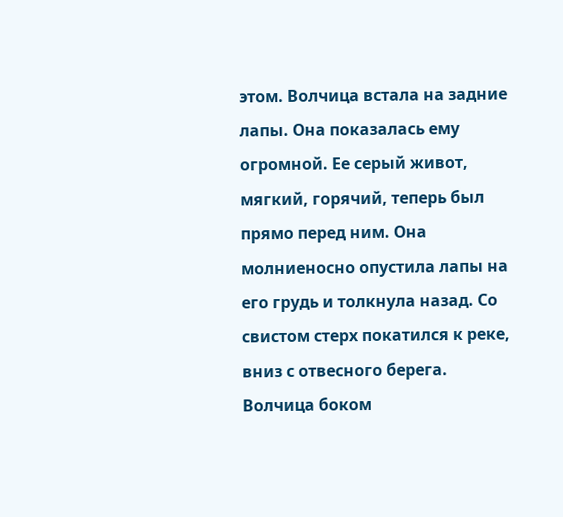этом. Волчица встала на задние лапы. Она показалась ему огромной. Ее серый живот, мягкий, горячий, теперь был прямо перед ним. Она молниеносно опустила лапы на его грудь и толкнула назад. Со свистом стерх покатился к реке, вниз с отвесного берега. Волчица боком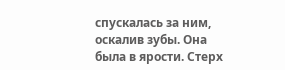спускалась за ним, оскалив зубы. Она была в ярости. Стерх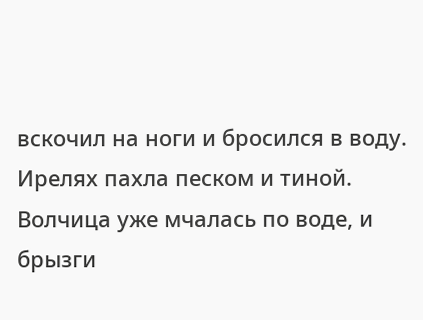вскочил на ноги и бросился в воду. Ирелях пахла песком и тиной. Волчица уже мчалась по воде, и брызги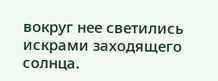вокруг нее светились искрами заходящего солнца.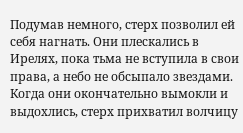Подумав немного, стерх позволил ей себя нагнать. Они плескались в Ирелях, пока тьма не вступила в свои права, а небо не обсыпало звездами. Когда они окончательно вымокли и выдохлись, стерх прихватил волчицу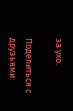за ухо.

Поделиться с друзьями: